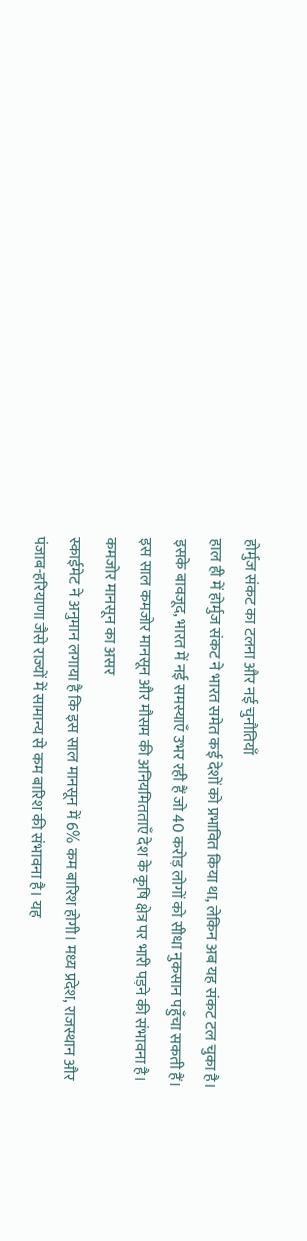होर्मुज संकट का टलना और नई चुनौतियाँ
हाल ही में होर्मुज संकट ने भारत समेत कई देशों को प्रभावित किया था, लेकिन अब यह संकट टल चुका है। इसके बावजूद, भारत में नई समस्याएँ उभर रही हैं जो 40 करोड़ लोगों को सीधा नुकसान पहुँचा सकती हैं। इस साल कमजोर मानसून और मौसम की अनियमितताएँ देश के कृषि क्षेत्र पर भारी पड़ने की संभावना है।
कमजोर मानसून का असर
स्काईमेट ने अनुमान लगाया है कि इस साल मानसून में 6% कम बारिश होगी। मध्य प्रदेश, राजस्थान और पंजाब-हरियाणा जैसे राज्यों में सामान्य से कम बारिश की संभावना है। यह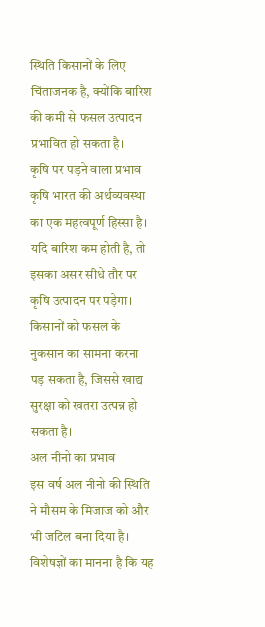स्थिति किसानों के लिए चिंताजनक है, क्योंकि बारिश की कमी से फसल उत्पादन प्रभावित हो सकता है।
कृषि पर पड़ने वाला प्रभाव
कृषि भारत की अर्थव्यवस्था का एक महत्वपूर्ण हिस्सा है। यदि बारिश कम होती है, तो इसका असर सीधे तौर पर कृषि उत्पादन पर पड़ेगा। किसानों को फसल के नुकसान का सामना करना पड़ सकता है, जिससे खाद्य सुरक्षा को खतरा उत्पन्न हो सकता है।
अल नीनो का प्रभाव
इस वर्ष अल नीनो की स्थिति ने मौसम के मिजाज को और भी जटिल बना दिया है। विशेषज्ञों का मानना है कि यह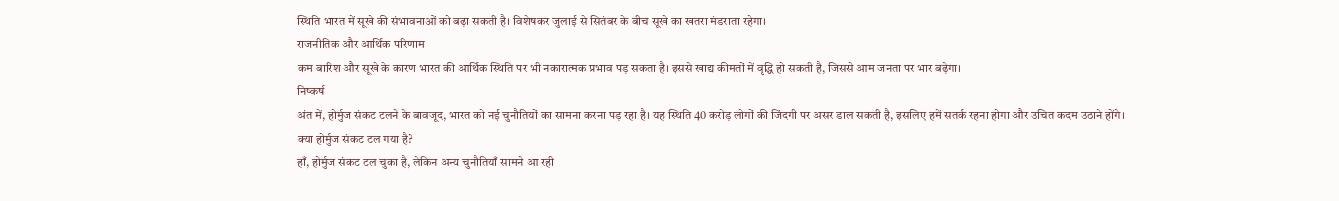स्थिति भारत में सूखे की संभावनाओं को बढ़ा सकती है। विशेषकर जुलाई से सितंबर के बीच सूखे का खतरा मंडराता रहेगा।
राजनीतिक और आर्थिक परिणाम
कम बारिश और सूखे के कारण भारत की आर्थिक स्थिति पर भी नकारात्मक प्रभाव पड़ सकता है। इससे खाद्य कीमतों में वृद्धि हो सकती है, जिससे आम जनता पर भार बढ़ेगा।
निष्कर्ष
अंत में, होर्मुज संकट टलने के बावजूद, भारत को नई चुनौतियों का सामना करना पड़ रहा है। यह स्थिति 40 करोड़ लोगों की जिंदगी पर असर डाल सकती है, इसलिए हमें सतर्क रहना होगा और उचित कदम उठाने होंगे।
क्या होर्मुज संकट टल गया है?
हाँ, होर्मुज संकट टल चुका है, लेकिन अन्य चुनौतियाँ सामने आ रही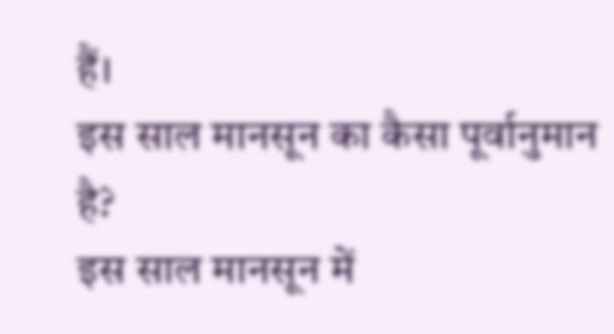हैं।
इस साल मानसून का कैसा पूर्वानुमान है?
इस साल मानसून में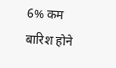6% कम बारिश होने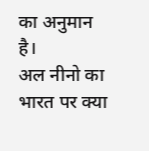का अनुमान है।
अल नीनो का भारत पर क्या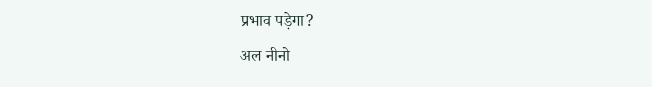प्रभाव पड़ेगा?
अल नीनो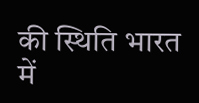की स्थिति भारत में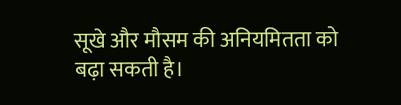सूखे और मौसम की अनियमितता को बढ़ा सकती है।